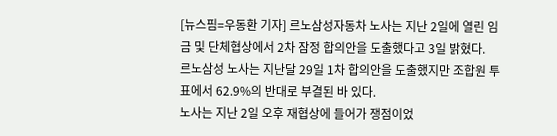[뉴스핌=우동환 기자] 르노삼성자동차 노사는 지난 2일에 열린 임금 및 단체협상에서 2차 잠정 합의안을 도출했다고 3일 밝혔다.
르노삼성 노사는 지난달 29일 1차 합의안을 도출했지만 조합원 투표에서 62.9%의 반대로 부결된 바 있다.
노사는 지난 2일 오후 재협상에 들어가 쟁점이었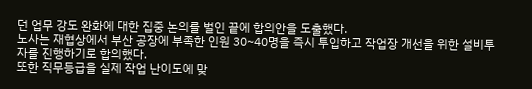던 업무 강도 완화에 대한 집중 논의를 벌인 끝에 합의안을 도출했다.
노사는 재협상에서 부산 공장에 부족한 인원 30~40명을 즉시 투입하고 작업장 개선을 위한 설비투자를 진행하기로 합의했다.
또한 직무등급을 실제 작업 난이도에 맞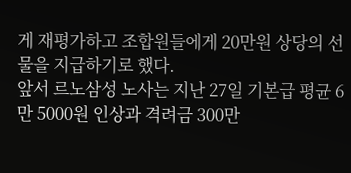게 재평가하고 조합원들에게 20만원 상당의 선물을 지급하기로 했다.
앞서 르노삼성 노사는 지난 27일 기본급 평균 6만 5000원 인상과 격려금 300만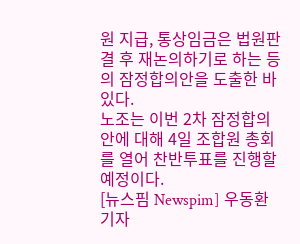원 지급, 통상임금은 법원판결 후 재논의하기로 하는 등의 잠정합의안을 도출한 바 있다.
노조는 이번 2차 잠정합의안에 대해 4일 조합원 총회를 열어 찬반투표를 진행할 예정이다.
[뉴스핌 Newspim] 우동환 기자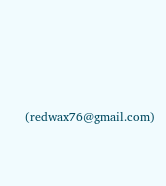(redwax76@gmail.com)